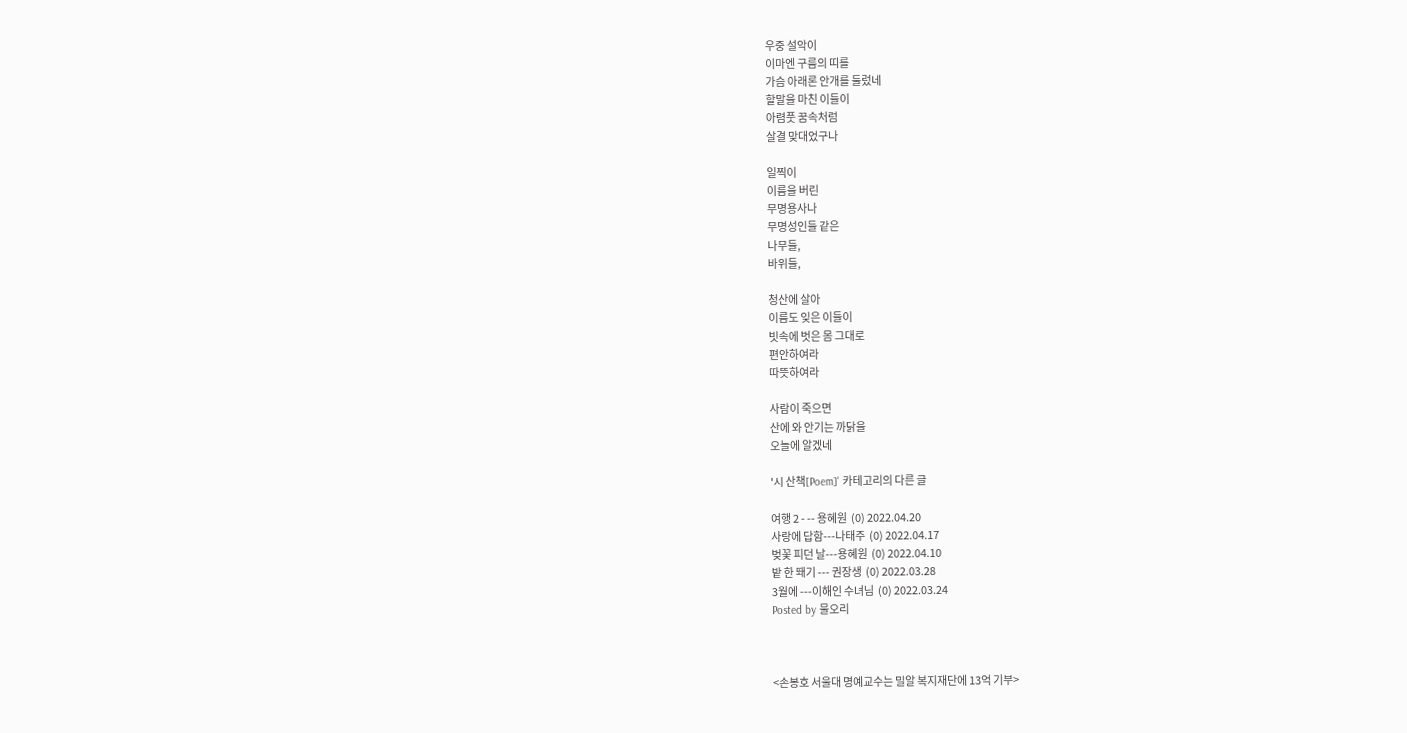우중 설악이
이마엔 구름의 띠를
가슴 아래론 안개를 둘렀네
할말을 마친 이들이
아렴풋 꿈속처럼
살결 맞대었구나

일찍이
이름을 버린
무명용사나
무명성인들 같은
나무들,
바위들,

청산에 살아
이름도 잊은 이들이
빗속에 벗은 몸 그대로
편안하여라
따뜻하여라

사람이 죽으면
산에 와 안기는 까닭을
오늘에 알겠네

'시 산책[Poem]' 카테고리의 다른 글

여행 2 - -- 용혜원  (0) 2022.04.20
사랑에 답함---나태주  (0) 2022.04.17
벚꽃 피던 날---용혜원  (0) 2022.04.10
밭 한 뙈기 --- 권장생  (0) 2022.03.28
3월에 ---이해인 수녀님  (0) 2022.03.24
Posted by 물오리



<손봉호 서울대 명예교수는 밀알 복지재단에 13억 기부>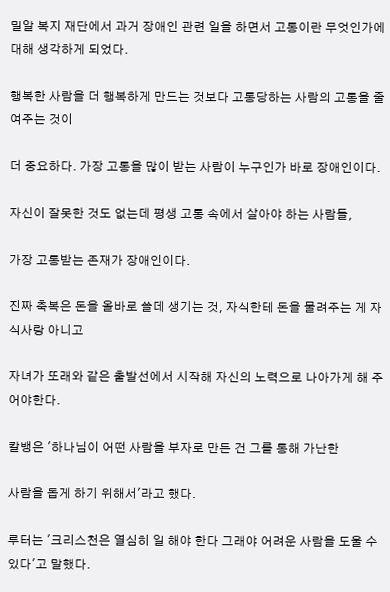밀알 복지 재단에서 과거 장애인 관련 일을 하면서 고통이란 무엇인가에 대해 생각하게 되었다.

행복한 사람을 더 행복하게 만드는 것보다 고통당하는 사람의 고통을 줄여주는 것이

더 중요하다. 가장 고통을 많이 받는 사람이 누구인가 바로 장애인이다.

자신이 잘못한 것도 없는데 평생 고통 속에서 살아야 하는 사람들,

가장 고통받는 존재가 장애인이다.

진짜 축복은 돈을 올바로 쓸데 생기는 것, 자식한테 돈을 물려주는 게 자식사랑 아니고

자녀가 또래와 같은 출발선에서 시작해 자신의 노력으로 나아가게 해 주어야한다.

칼뱅은 '하나님이 어떤 사람을 부자로 만든 건 그를 통해 가난한

사람을 돕게 하기 위해서'라고 했다.

루터는 '크리스천은 열심히 일 해야 한다 그래야 어려운 사람을 도울 수 있다'고 말했다.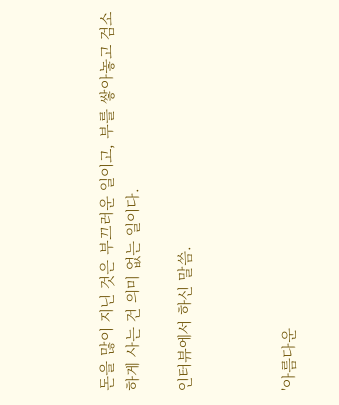돈을 많이 지닌 것은 부끄러운 일이고, 부를 쌓아놓고 검소하게 사는 건 의미 없는 일이다.

인터뷰에서 하신 말씀.



'아름다운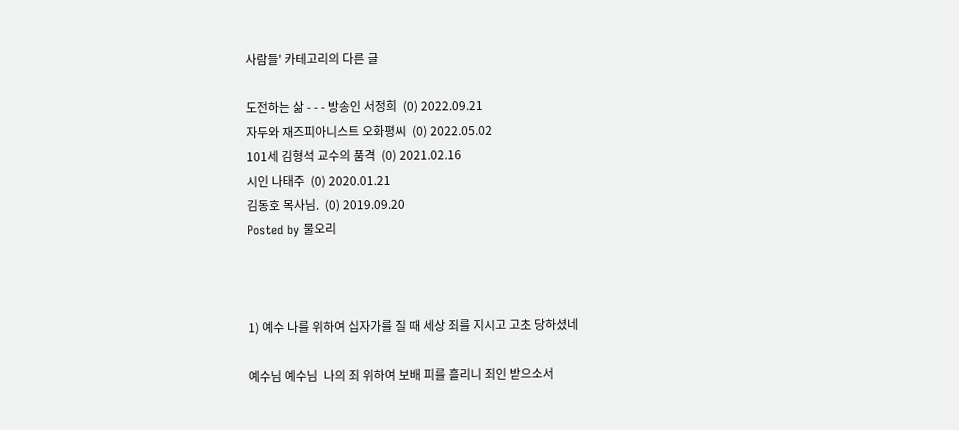사람들' 카테고리의 다른 글

도전하는 삶 - - - 방송인 서정희  (0) 2022.09.21
자두와 재즈피아니스트 오화평씨  (0) 2022.05.02
101세 김형석 교수의 품격  (0) 2021.02.16
시인 나태주  (0) 2020.01.21
김동호 목사님.  (0) 2019.09.20
Posted by 물오리



1) 예수 나를 위하여 십자가를 질 때 세상 죄를 지시고 고초 당하셨네

예수님 예수님  나의 죄 위하여 보배 피를 흘리니 죄인 받으소서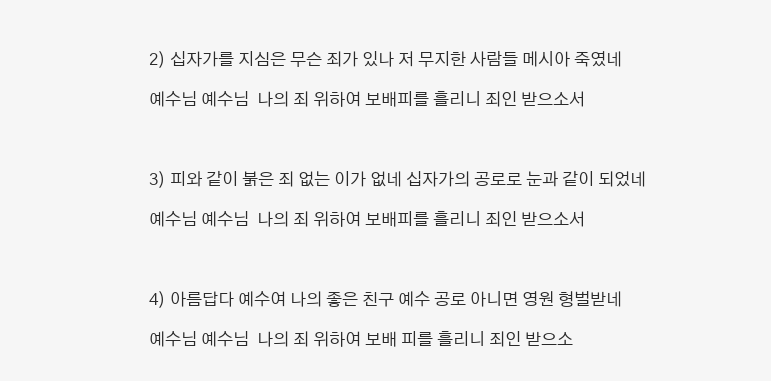2) 십자가를 지심은 무슨 죄가 있나 저 무지한 사람들 메시아 죽였네

예수님 예수님  나의 죄 위하여 보배피를 흘리니 죄인 받으소서



3) 피와 같이 붉은 죄 없는 이가 없네 십자가의 공로로 눈과 같이 되었네

예수님 예수님  나의 죄 위하여 보배피를 흘리니 죄인 받으소서



4) 아름답다 예수여 나의 좋은 친구 예수 공로 아니면 영원 형벌받네

예수님 예수님  나의 죄 위하여 보배 피를 흘리니 죄인 받으소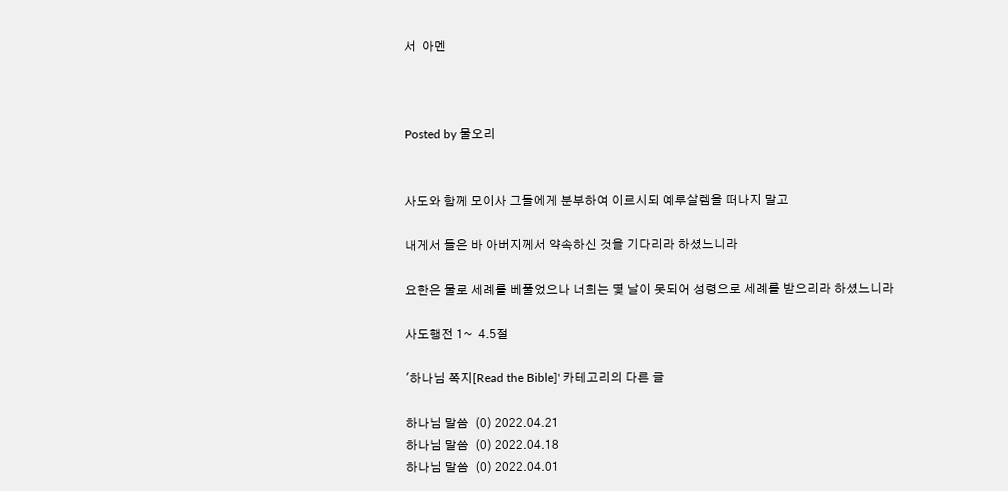서  아멘



Posted by 물오리


사도와 함께 모이사 그들에게 분부하여 이르시되 예루살렘을 떠나지 말고

내게서 들은 바 아버지께서 약속하신 것을 기다리라 하셨느니라

요한은 물로 세례를 베풀었으나 너희는 몇 날이 못되어 성령으로 세례를 받으리라 하셨느니라

사도행전 1~  4.5절

'하나님 쪽지[Read the Bible]' 카테고리의 다른 글

하나님 말씀  (0) 2022.04.21
하나님 말씀  (0) 2022.04.18
하나님 말씀  (0) 2022.04.01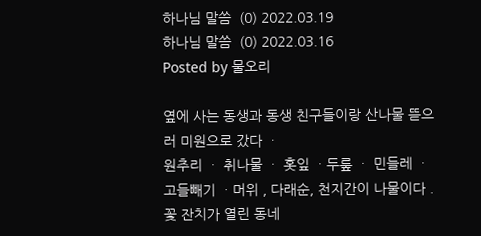하나님 말씀  (0) 2022.03.19
하나님 말씀  (0) 2022.03.16
Posted by 물오리

옆에 사는 동생과 동생 친구들이랑 산나물 뜯으러 미원으로 갔다 ㆍ
원추리 ㆍ 취나물 ㆍ 홋잎 ㆍ두뤂 ㆍ 민들레 ㆍ 고들빼기 ㆍ머위 , 다래순, 천지간이 나물이다 .
꽃 잔치가 열린 동네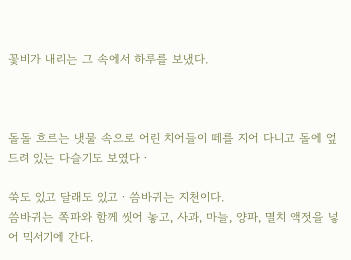꽃비가 내리는 그 속에서 하루를 보냈다.



돌돌 흐르는 냇물 속으로 어린 치어들이 떼를 지어 다니고 돌에 엎드려 있는 다슬기도 보였다ㆍ

쑥도 있고 달래도 있고ㆍ씀바귀는 지천이다.
씀바귀는 쪽파와 함께 씻어 놓고, 사과, 마늘, 양파, 멸치 액젓을 넣어 믹서기에 간다.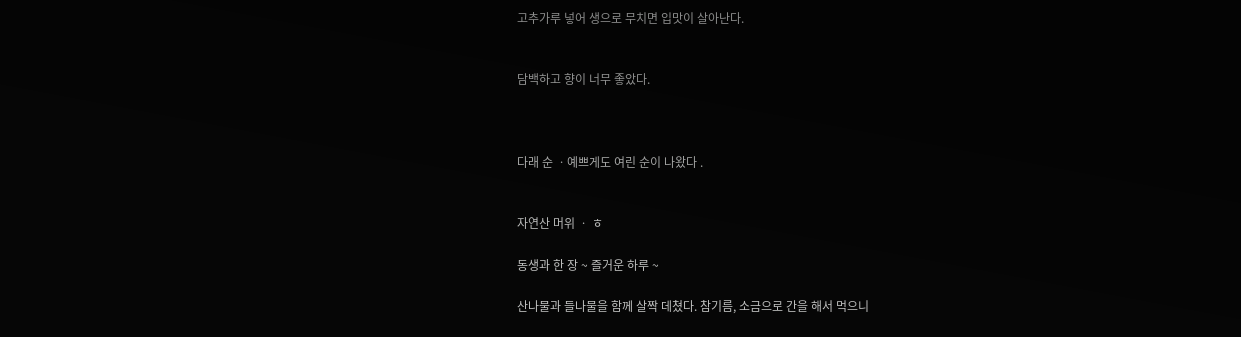고추가루 넣어 생으로 무치면 입맛이 살아난다.


담백하고 향이 너무 좋았다.



다래 순 ㆍ예쁘게도 여린 순이 나왔다 .


자연산 머위 ㆍ ㅎ

동생과 한 장 ~ 즐거운 하루 ~

산나물과 들나물을 함께 살짝 데쳤다. 참기름, 소금으로 간을 해서 먹으니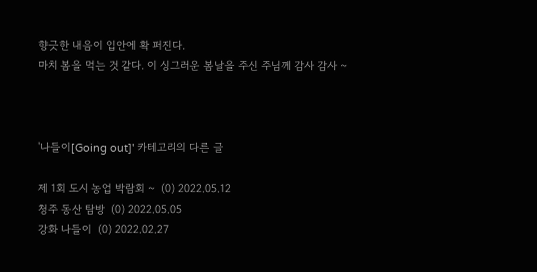향긋한 내음이 입안에 확 퍼진다.
마치 봄을 먹는 것 같다. 이 싱그러운 봄날을 주신 주님께 감사 감사 ~



'나들이[Going out]' 카테고리의 다른 글

제 1회 도시 농업 박람회 ~  (0) 2022.05.12
청주 동산 탐방  (0) 2022.05.05
강화 나들이  (0) 2022.02.27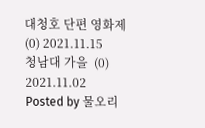대청호 단편 영화제  (0) 2021.11.15
청남대 가을  (0) 2021.11.02
Posted by 물오리